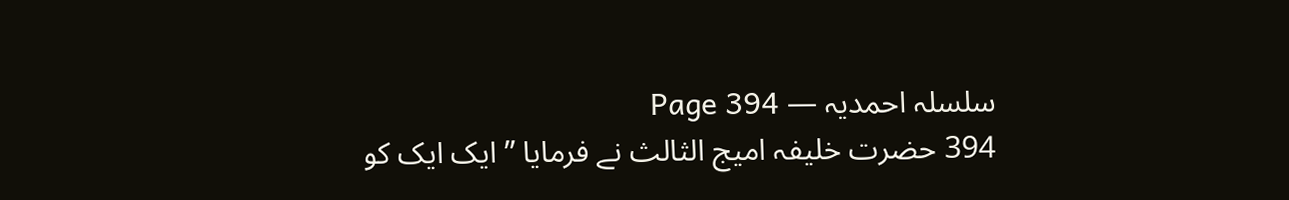سلسلہ احمدیہ — Page 394
394 حضرت خلیفہ امیج الثالث نے فرمایا ” ایک ایک کو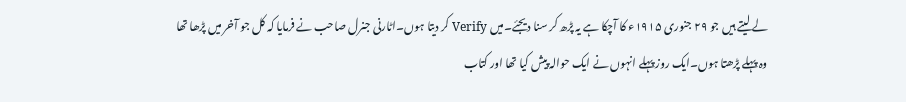لے لیتے ہیں جو ۲۹ جنوری ۱۹۱۵ء کا آچکا ہے یہ پڑھ کر سنا دیجئے۔میں Verify کر دیتا ہوں۔اٹارنی جنرل صاحب نے فرمایا کہ کل جو آخر میں پڑھا تھا وہ پہلے پڑھتا ہوں۔ایک روز پہلے انہوں نے ایک حوالہ پیش کیا تھا اور کتاب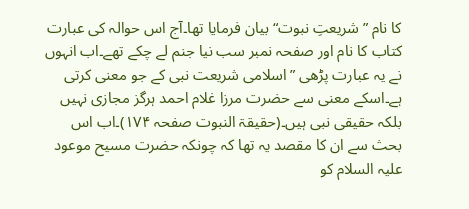کا نام ” شریعتِ نبوت“ بیان فرمایا تھا۔آج اس حوالہ کی عبارت کتاب کا نام اور صفحہ نمبر سب نیا جنم لے چکے تھے۔اب انہوں نے یہ عبارت پڑھی ” اسلامی شریعت نبی کے جو معنی کرتی ہے۔اسکے معنی سے حضرت مرزا غلام احمد ہرگز مجازی نہیں بلکہ حقیقی نبی ہیں۔(حقیقۃ النبوت صفحہ ۱۷۴)۔اب اس بحث سے ان کا مقصد یہ تھا کہ چونکہ حضرت مسیح موعود علیہ السلام کو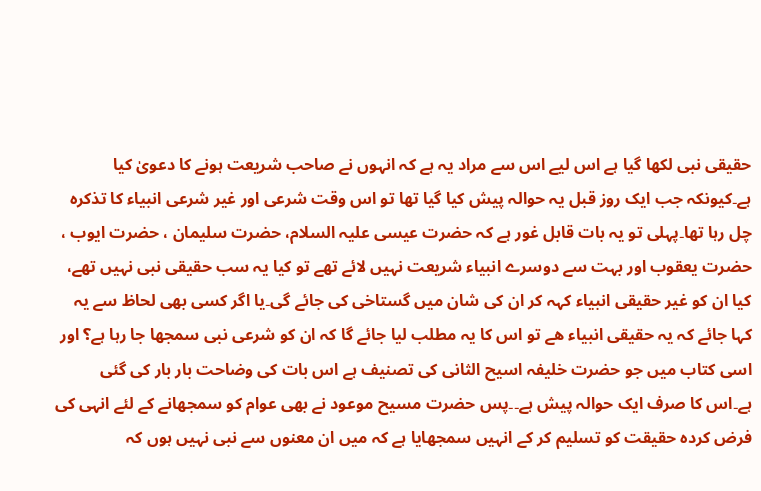حقیقی نبی لکھا گیا ہے اس لیے اس سے مراد یہ ہے کہ انہوں نے صاحب شریعت ہونے کا دعویٰ کیا ہے۔کیونکہ جب ایک روز قبل یہ حوالہ پیش کیا گیا تھا تو اس وقت شرعی اور غیر شرعی انبیاء کا تذکرہ چل رہا تھا۔پہلی تو یہ بات قابل غور ہے کہ حضرت عیسی علیہ السلام، حضرت سلیمان ، حضرت ایوب ، حضرت یعقوب اور بہت سے دوسرے انبیاء شریعت نہیں لائے تھے تو کیا یہ سب حقیقی نبی نہیں تھے، کیا ان کو غیر حقیقی انبیاء کہہ کر ان کی شان میں گستاخی کی جائے گی۔یا اگر کسی بھی لحاظ سے یہ کہا جائے کہ یہ حقیقی انبیاء ھے تو اس کا یہ مطلب لیا جائے گا کہ ان کو شرعی نبی سمجھا جا رہا ہے؟ اور اسی کتاب میں جو حضرت خلیفہ اسیح الثانی کی تصنیف ہے اس بات کی وضاحت بار بار کی گئی ہے۔اس کا صرف ایک حوالہ پیش ہے۔۔پس حضرت مسیح موعود نے بھی عوام کو سمجھانے کے لئے انہی کی فرض کردہ حقیقت کو تسلیم کر کے انہیں سمجھایا ہے کہ میں ان معنوں سے نبی نہیں ہوں کہ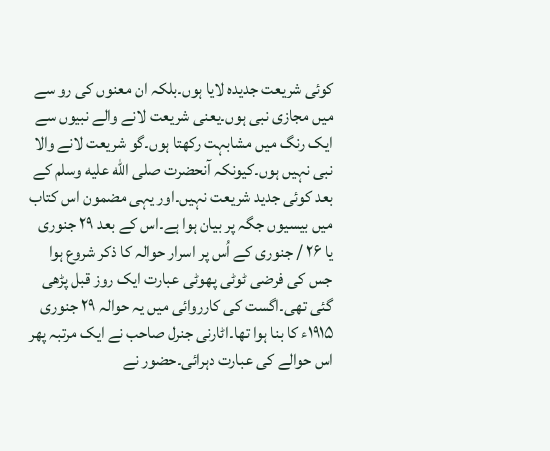کوئی شریعت جدیدہ لایا ہوں۔بلکہ ان معنوں کی رو سے میں مجازی نبی ہوں۔یعنی شریعت لانے والے نبیوں سے ایک رنگ میں مشابہت رکھتا ہوں۔گو شریعت لانے والا نبی نہیں ہوں۔کیونکہ آنحضرت صلى الله عليه وسلم کے بعد کوئی جدید شریعت نہیں۔اور یہی مضمون اس کتاب میں بیسیوں جگہ پر بیان ہوا ہے۔اس کے بعد ۲۹ جنوری یا ۲۶ / جنوری کے اُس پر اسرار حوالہ کا ذکر شروع ہوا جس کی فرضی ٹوٹی پھوٹی عبارت ایک روز قبل پڑھی گئی تھی۔اگست کی کارروائی میں یہ حوالہ ۲۹ جنوری ۱۹۱۵ء کا بنا ہوا تھا۔اٹارنی جنرل صاحب نے ایک مرتبہ پھر اس حوالے کی عبارت دہرائی۔حضور نے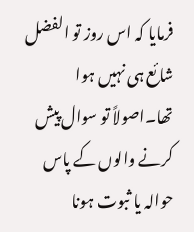فرمایا کہ اس روز تو الفضل شائع ہی نہیں ہوا تھا۔اصولاً تو سوال پیش کرنے والوں کے پاس حوالہ یا ثبوت ہونا